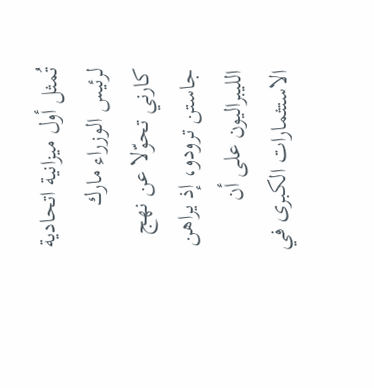تُمثل أول ميزانية اتحادية لرئيس الوزراء مارك كارني تحوّلا عن نهج جاستن ترودو، إذ يراهن الليبراليون على أن الاستثمارات الكبرى في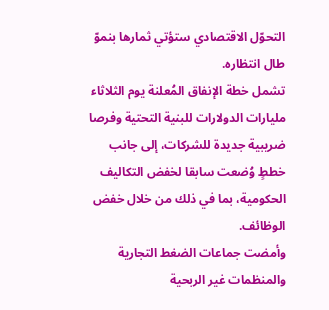التحوّل الاقتصادي ستؤتي ثمارها بنموّ طال انتظاره.
تشمل خطة الإنفاق المُعلنة يوم الثلاثاء مليارات الدولارات للبنية التحتية وفرصا ضريبية جديدة للشركات، إلى جانب خططٍ وُضعت سابقا لخفض التكاليف الحكومية، بما في ذلك من خلال خفض الوظائف.
وأمضت جماعات الضغط التجارية والمنظمات غير الربحية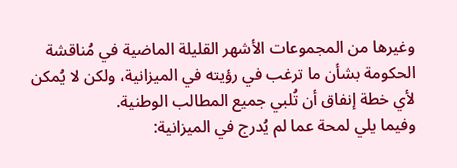وغيرها من المجموعات الأشهر القليلة الماضية في مُناقشة الحكومة بشأن ما ترغب في رؤيته في الميزانية، ولكن لا يُمكن لأي خطة إنفاق أن تُلبي جميع المطالب الوطنية.
وفيما يلي لمحة عما لم يُدرج في الميزانية: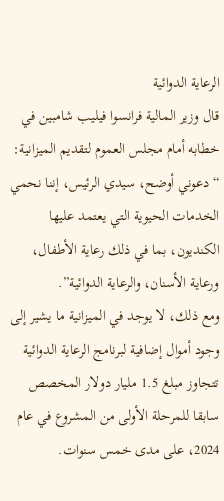الرعاية الدوائية
قال وزير المالية فرانسوا فيليب شامبين في خطابه أمام مجلس العموم لتقديم الميزانية: “دعوني أوضح، سيدي الرئيس، إننا نحمي الخدمات الحيوية التي يعتمد عليها الكنديون، بما في ذلك رعاية الأطفال، ورعاية الأسنان، والرعاية الدوائية”.
ومع ذلك، لا يوجد في الميزانية ما يشير إلى وجود أموال إضافية لبرنامج الرعاية الدوائية تتجاوز مبلغ 1.5 مليار دولار المخصص سابقا للمرحلة الأولى من المشروع في عام 2024، على مدى خمس سنوات.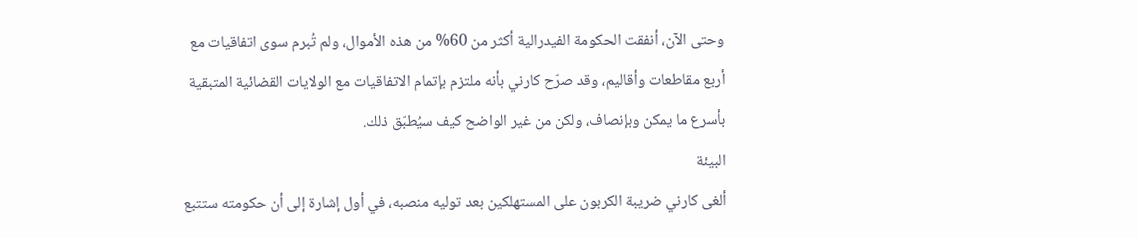وحتى الآن، أنفقت الحكومة الفيدرالية أكثر من 60% من هذه الأموال، ولم تُبرم سوى اتفاقيات مع أربع مقاطعات وأقاليم، وقد صرّح كارني بأنه ملتزم بإتمام الاتفاقيات مع الولايات القضائية المتبقية بأسرع ما يمكن وبإنصاف، ولكن من غير الواضح كيف سيُطبّق ذلك.
البيئة
ألغى كارني ضريبة الكربون على المستهلكين بعد توليه منصبه، في أول إشارة إلى أن حكومته ستتبع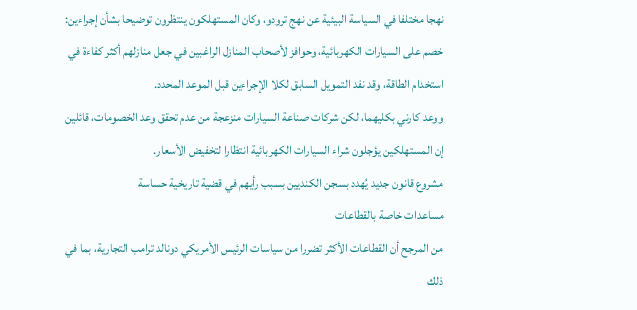نهجا مختلفا في السياسة البيئية عن نهج ترودو، وكان المستهلكون ينتظرون توضيحا بشأن إجراءين: خصم على السيارات الكهربائية، وحوافز لأصحاب المنازل الراغبين في جعل منازلهم أكثر كفاءة في استخدام الطاقة، وقد نفد التمويل السابق لكلا الإجراءين قبل الموعد المحدد.
ووعد كارني بكليهما، لكن شركات صناعة السيارات منزعجة من عدم تحقق وعد الخصومات، قائلين إن المستهلكين يؤجلون شراء السيارات الكهربائية انتظارا لتخفيض الأسعار.
مشروع قانون جديد يُهدد بسجن الكنديين بسبب رأيهم في قضية تاريخية حساسة
مساعدات خاصة بالقطاعات
من المرجح أن القطاعات الأكثر تضررا من سياسات الرئيس الأمريكي دونالد ترامب التجارية، بما في ذلك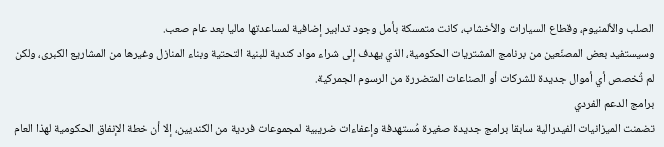الصلب والألمنيوم، وقطاع السيارات والأخشاب، كانت متمسكة بأمل وجود تدابير إضافية لمساعدتها ماليا بعد عام صعب.
وسيستفيد بعض المصنّعين من برنامج المشتريات الحكومية، الذي يهدف إلى شراء مواد كندية للبنية التحتية وبناء المنازل وغيرها من المشاريع الكبرى، ولكن لم تُخصص أي أموال جديدة للشركات أو الصناعات المتضررة من الرسوم الجمركية.
برامج الدعم الفردي
تضمنت الميزانيات الفيدرالية سابقا برامج جديدة صغيرة مُستهدفة وإعفاءات ضريبية لمجموعات فردية من الكنديين، إلا أن خطة الإنفاق الحكومية لهذا العام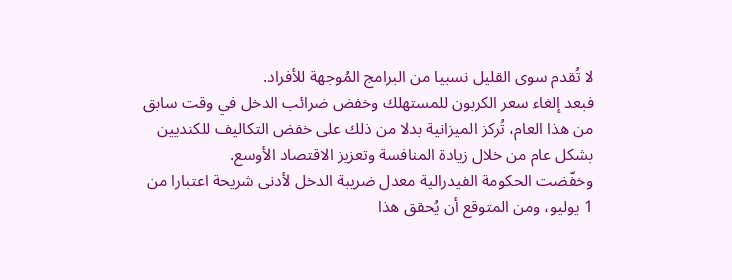لا تُقدم سوى القليل نسبيا من البرامج المُوجهة للأفراد.
فبعد إلغاء سعر الكربون للمستهلك وخفض ضرائب الدخل في وقت سابق من هذا العام، تُركز الميزانية بدلا من ذلك على خفض التكاليف للكنديين بشكل عام من خلال زيادة المنافسة وتعزيز الاقتصاد الأوسع.
وخفّضت الحكومة الفيدرالية معدل ضريبة الدخل لأدنى شريحة اعتبارا من 1 يوليو، ومن المتوقع أن يُحقق هذا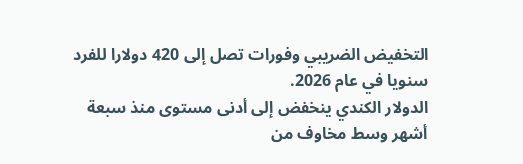التخفيض الضريبي وفورات تصل إلى 420 دولارا للفرد سنويا في عام 2026.
الدولار الكندي ينخفض إلى أدنى مستوى منذ سبعة أشهر وسط مخاوف من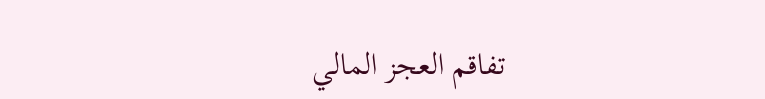تفاقم العجز المالي